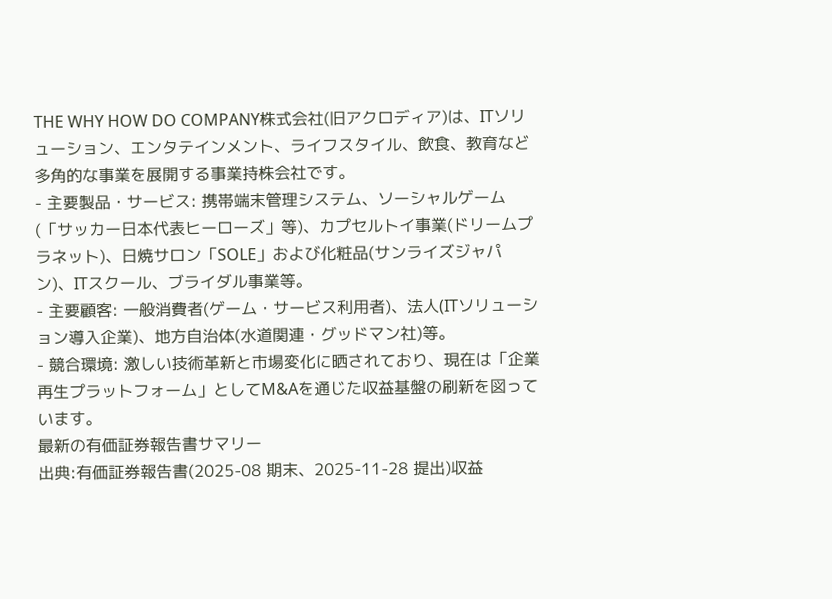THE WHY HOW DO COMPANY株式会社(旧アクロディア)は、ITソリューション、エンタテインメント、ライフスタイル、飲食、教育など多角的な事業を展開する事業持株会社です。
- 主要製品・サービス: 携帯端末管理システム、ソーシャルゲーム(「サッカー日本代表ヒーローズ」等)、カプセルトイ事業(ドリームプラネット)、日焼サロン「SOLE」および化粧品(サンライズジャパン)、ITスクール、ブライダル事業等。
- 主要顧客: 一般消費者(ゲーム・サービス利用者)、法人(ITソリューション導入企業)、地方自治体(水道関連・グッドマン社)等。
- 競合環境: 激しい技術革新と市場変化に晒されており、現在は「企業再生プラットフォーム」としてM&Aを通じた収益基盤の刷新を図っています。
最新の有価証券報告書サマリー
出典:有価証券報告書(2025-08 期末、2025-11-28 提出)収益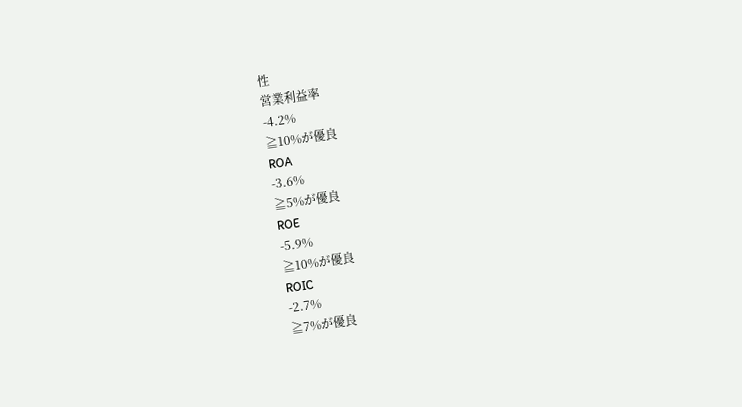性
営業利益率
-4.2%
≧10%が優良
ROA
-3.6%
≧5%が優良
ROE
-5.9%
≧10%が優良
ROIC
-2.7%
≧7%が優良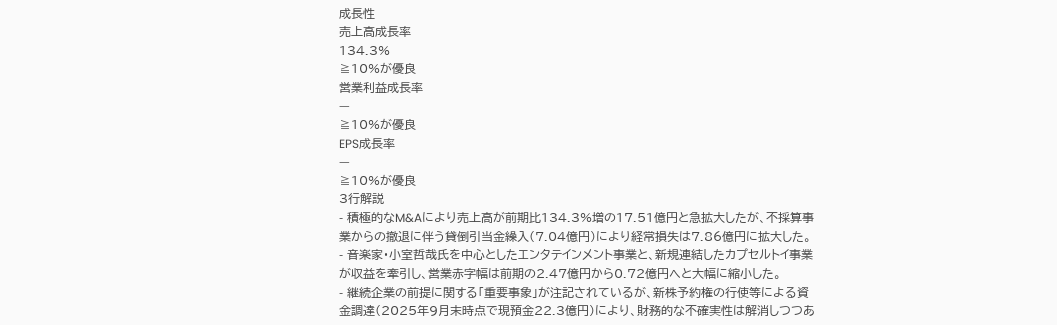成長性
売上高成長率
134.3%
≧10%が優良
営業利益成長率
—
≧10%が優良
EPS成長率
—
≧10%が優良
3行解説
- 積極的なM&Aにより売上高が前期比134.3%増の17.51億円と急拡大したが、不採算事業からの撤退に伴う貸倒引当金繰入(7.04億円)により経常損失は7.86億円に拡大した。
- 音楽家・小室哲哉氏を中心としたエンタテインメント事業と、新規連結したカプセルトイ事業が収益を牽引し、営業赤字幅は前期の2.47億円から0.72億円へと大幅に縮小した。
- 継続企業の前提に関する「重要事象」が注記されているが、新株予約権の行使等による資金調達(2025年9月末時点で現預金22.3億円)により、財務的な不確実性は解消しつつあ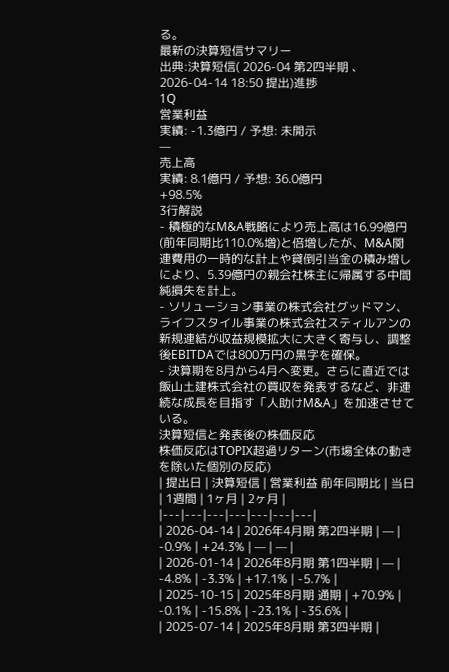る。
最新の決算短信サマリー
出典:決算短信( 2026-04 第2四半期 、2026-04-14 18:50 提出)進捗
1Q
営業利益
実績: -1.3億円 / 予想: 未開示
—
売上高
実績: 8.1億円 / 予想: 36.0億円
+98.5%
3行解説
- 積極的なM&A戦略により売上高は16.99億円(前年同期比110.0%増)と倍増したが、M&A関連費用の一時的な計上や貸倒引当金の積み増しにより、5.39億円の親会社株主に帰属する中間純損失を計上。
- ソリューション事業の株式会社グッドマン、ライフスタイル事業の株式会社スティルアンの新規連結が収益規模拡大に大きく寄与し、調整後EBITDAでは800万円の黒字を確保。
- 決算期を8月から4月へ変更。さらに直近では飯山土建株式会社の買収を発表するなど、非連続な成長を目指す「人助けM&A」を加速させている。
決算短信と発表後の株価反応
株価反応はTOPIX超過リターン(市場全体の動きを除いた個別の反応)
| 提出日 | 決算短信 | 営業利益 前年同期比 | 当日 | 1週間 | 1ヶ月 | 2ヶ月 |
|---|---|---|---|---|---|---|
| 2026-04-14 | 2026年4月期 第2四半期 | — | -0.9% | +24.3% | — | — |
| 2026-01-14 | 2026年8月期 第1四半期 | — | -4.8% | -3.3% | +17.1% | -5.7% |
| 2025-10-15 | 2025年8月期 通期 | +70.9% | -0.1% | -15.8% | -23.1% | -35.6% |
| 2025-07-14 | 2025年8月期 第3四半期 |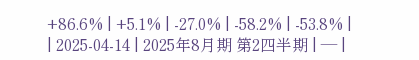+86.6% | +5.1% | -27.0% | -58.2% | -53.8% |
| 2025-04-14 | 2025年8月期 第2四半期 | — |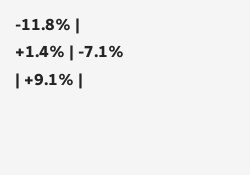-11.8% | +1.4% | -7.1% | +9.1% |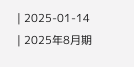| 2025-01-14 | 2025年8月期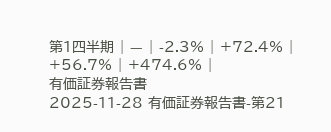第1四半期 | — | -2.3% | +72.4% | +56.7% | +474.6% |
有価証券報告書
2025-11-28 有価証券報告書-第21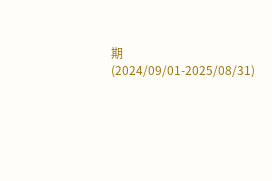期(2024/09/01-2025/08/31)